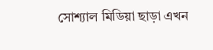সোশ্যাল মিডিয়া ছাড়া এখন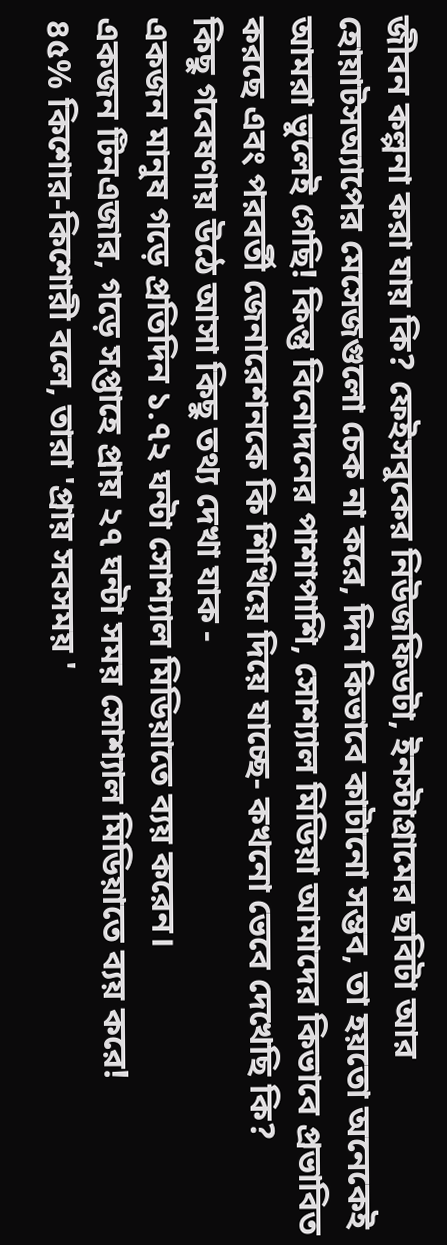জীবন কল্পনা করা যায় কি? ফেইসবুকের নিউজফিডটা, ইনস্টাগ্রামের ছবিটা আর হোয়াটসঅ্যাপের মেসেজগুলো চেক না করে, দিন কিভাবে কাটানো সম্ভব, তা হয়তো অনেকেই আমরা ভুলেই গেছি! কিন্তু বিনোদনের পাশাপাশি, সোশ্যাল মিডিয়া আমাদের কিভাবে প্রভাবিত করছে এবং পরবর্তী জেনারেশনকে কি শিখিয়ে দিয়ে যাচ্ছে- কখনো ভেবে দেখেছি কি?
কিছু গবেষণায় উঠে আসা কিছু তথ্য দেখা যাক -
একজন মানুষ গড়ে প্রতিদিন ১.৭২ ঘন্টা সোশ্যাল মিডিয়াতে ব্যয় করেন।
একজন টিনএজার, গড়ে সপ্তাহে প্রায় ২৭ ঘন্টা সময় সোশ্যাল মিডিয়াতে ব্যয় করে!
৪৫% কিশোর-কিশোরী বলে, তারা 'প্রায় সবসময় '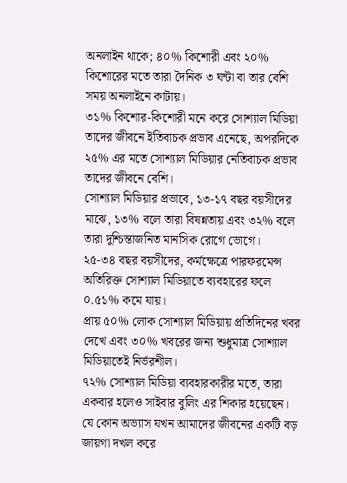অনলাইন থাকে; ৪০% কিশোরী এবং ২০% কিশোরের মতে তারা দৈনিক ৩ ঘন্টা বা তার বেশি সময় অনলাইনে কাটায়।
৩১% কিশোর-কিশোরী মনে করে সোশ্যাল মিডিয়া তাদের জীবনে ইতিবাচক প্রভাব এনেছে, অপরদিকে ২৫% এর মতে সোশ্যাল মিডিয়ার নেতিবাচক প্রভাব তাদের জীবনে বেশি।
সোশ্যাল মিডিয়ার প্রভাবে, ১৩-১৭ বছর বয়সীদের মাঝে, ১৩% বলে তারা বিষন্নতায় এবং ৩২% বলে তারা দুশ্চিন্তাজনিত মানসিক রোগে ভোগে।
২৫-৩৪ বছর বয়সীদের, কর্মক্ষেত্রে পারফরমেন্স অতিরিক্ত সোশ্যাল মিডিয়াতে ব্যবহারের ফলে ০.৫১% কমে যায়।
প্রায় ৫০% লোক সোশ্যাল মিডিয়ায় প্রতিদিনের খবর দেখে এবং ৩০% খবরের জন্য শুধুমাত্র সোশ্যাল মিডিয়াতেই নির্ভরশীল।
৭২% সোশ্যাল মিডিয়া ব্যবহারকারীর মতে, তারা একবার হলেও সাইবার বুলিং এর শিকার হয়েছেন।
যে কোন অভ্যাস যখন আমাদের জীবনের একটি বড় জায়গা দখল করে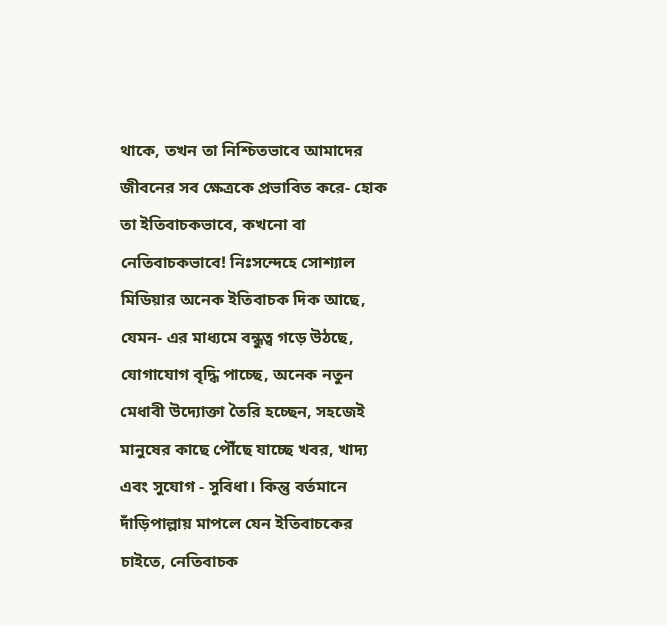থাকে, তখন তা নিশ্চিতভাবে আমাদের জীবনের সব ক্ষেত্রকে প্রভাবিত করে- হোক তা ইতিবাচকভাবে, কখনো বা নেতিবাচকভাবে! নিঃসন্দেহে সোশ্যাল মিডিয়ার অনেক ইতিবাচক দিক আছে, যেমন- এর মাধ্যমে বন্ধুত্ব গড়ে উঠছে, যোগাযোগ বৃদ্ধি পাচ্ছে, অনেক নতুন মেধাবী উদ্যোক্তা তৈরি হচ্ছেন, সহজেই মানুষের কাছে পৌঁছে যাচ্ছে খবর, খাদ্য এবং সুযোগ - সুবিধা। কিন্তু বর্তমানে দাঁড়িপাল্লায় মাপলে যেন ইতিবাচকের চাইতে, নেতিবাচক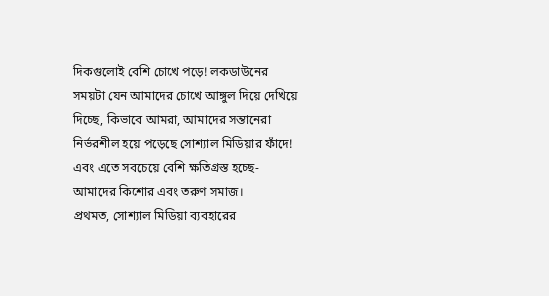দিকগুলোই বেশি চোখে পড়ে! লকডাউনের সময়টা যেন আমাদের চোখে আঙ্গুল দিয়ে দেখিয়ে দিচ্ছে, কিভাবে আমরা, আমাদের সন্তানেরা নির্ভরশীল হয়ে পড়েছে সোশ্যাল মিডিয়ার ফাঁদে! এবং এতে সবচেয়ে বেশি ক্ষতিগ্রস্ত হচ্ছে- আমাদের কিশোর এবং তরুণ সমাজ।
প্রথমত, সোশ্যাল মিডিয়া ব্যবহারের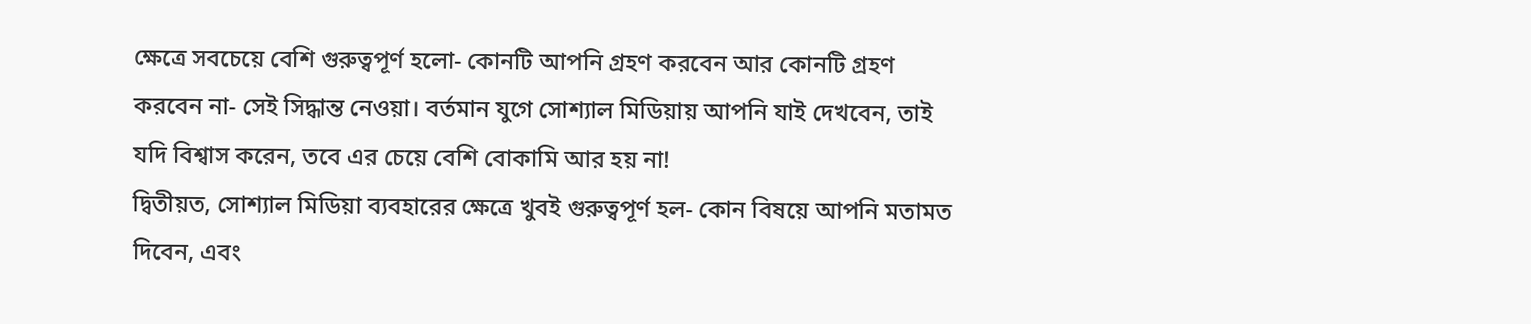ক্ষেত্রে সবচেয়ে বেশি গুরুত্বপূর্ণ হলো- কোনটি আপনি গ্রহণ করবেন আর কোনটি গ্রহণ করবেন না- সেই সিদ্ধান্ত নেওয়া। বর্তমান যুগে সোশ্যাল মিডিয়ায় আপনি যাই দেখবেন, তাই যদি বিশ্বাস করেন, তবে এর চেয়ে বেশি বোকামি আর হয় না!
দ্বিতীয়ত, সোশ্যাল মিডিয়া ব্যবহারের ক্ষেত্রে খুবই গুরুত্বপূর্ণ হল- কোন বিষয়ে আপনি মতামত দিবেন, এবং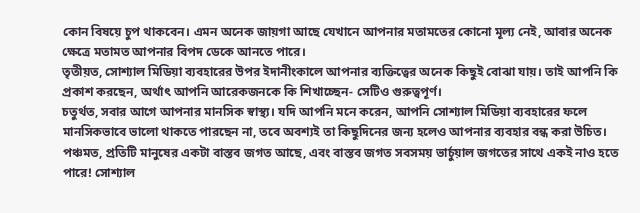কোন বিষয়ে চুপ থাকবেন। এমন অনেক জায়গা আছে যেখানে আপনার মতামতের কোনো মূল্য নেই, আবার অনেক ক্ষেত্রে মতামত আপনার বিপদ ডেকে আনতে পারে।
তৃতীয়ত, সোশ্যাল মিডিয়া ব্যবহারের উপর ইদানীংকালে আপনার ব্যক্তিত্বের অনেক কিছুই বোঝা যায়। তাই আপনি কি প্রকাশ করছেন, অর্থাৎ আপনি আরেকজনকে কি শিখাচ্ছেন- সেটিও গুরুত্বপূর্ণ।
চতুর্থত, সবার আগে আপনার মানসিক স্বাস্থ্য। যদি আপনি মনে করেন, আপনি সোশ্যাল মিডিয়া ব্যবহারের ফলে মানসিকভাবে ভালো থাকতে পারছেন না, তবে অবশ্যই তা কিছুদিনের জন্য হলেও আপনার ব্যবহার বন্ধ করা উচিত।
পঞ্চমত, প্রতিটি মানুষের একটা বাস্তব জগত আছে, এবং বাস্তব জগত সবসময় ভার্চুয়াল জগতের সাথে একই নাও হতে পারে! সোশ্যাল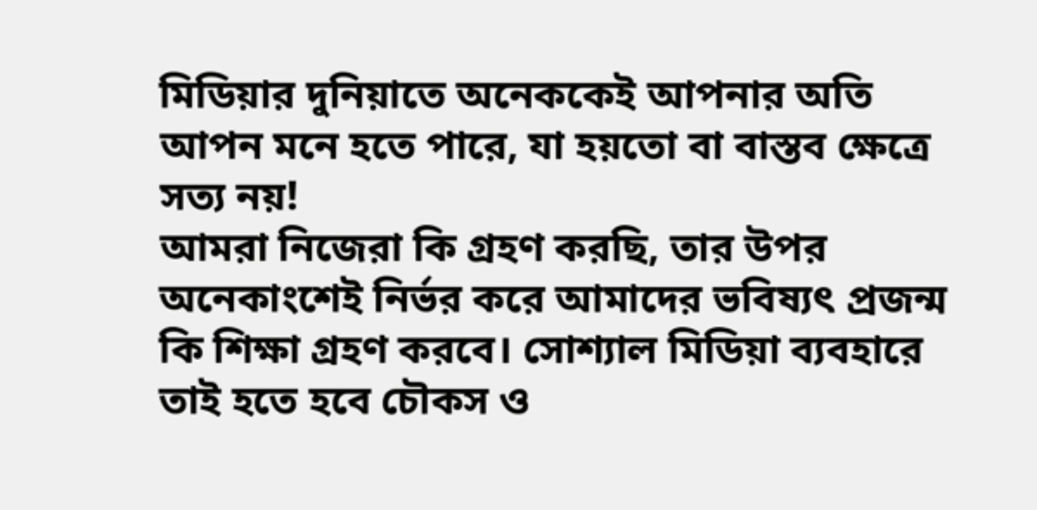মিডিয়ার দুনিয়াতে অনেককেই আপনার অতি আপন মনে হতে পারে, যা হয়তো বা বাস্তব ক্ষেত্রে সত্য নয়!
আমরা নিজেরা কি গ্রহণ করছি, তার উপর অনেকাংশেই নির্ভর করে আমাদের ভবিষ্যৎ প্রজন্ম কি শিক্ষা গ্রহণ করবে। সোশ্যাল মিডিয়া ব্যবহারে তাই হতে হবে চৌকস ও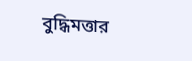বুদ্ধিমত্তার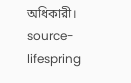অধিকারী।
source-lifespring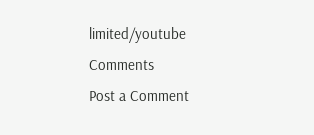limited/youtube
Comments
Post a Comment